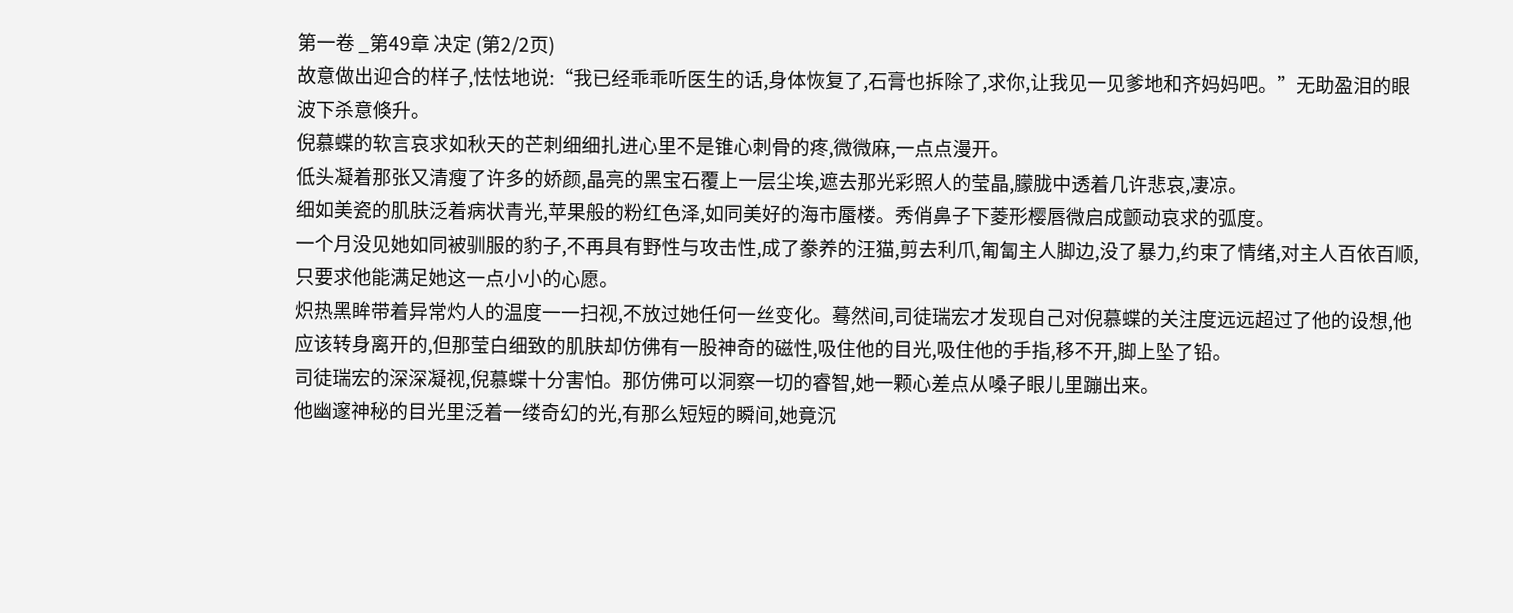第一卷 _第49章 决定 (第2/2页)
故意做出迎合的样子,怯怯地说:“我已经乖乖听医生的话,身体恢复了,石膏也拆除了,求你,让我见一见爹地和齐妈妈吧。”无助盈泪的眼波下杀意倏升。
倪慕蝶的软言哀求如秋天的芒刺细细扎进心里不是锥心刺骨的疼,微微麻,一点点漫开。
低头凝着那张又清瘦了许多的娇颜,晶亮的黑宝石覆上一层尘埃,遮去那光彩照人的莹晶,朦胧中透着几许悲哀,凄凉。
细如美瓷的肌肤泛着病状青光,苹果般的粉红色泽,如同美好的海市蜃楼。秀俏鼻子下菱形樱唇微启成颤动哀求的弧度。
一个月没见她如同被驯服的豹子,不再具有野性与攻击性,成了豢养的汪猫,剪去利爪,匍匐主人脚边,没了暴力,约束了情绪,对主人百依百顺,只要求他能满足她这一点小小的心愿。
炽热黑眸带着异常灼人的温度一一扫视,不放过她任何一丝变化。蓦然间,司徒瑞宏才发现自己对倪慕蝶的关注度远远超过了他的设想,他应该转身离开的,但那莹白细致的肌肤却仿佛有一股神奇的磁性,吸住他的目光,吸住他的手指,移不开,脚上坠了铅。
司徒瑞宏的深深凝视,倪慕蝶十分害怕。那仿佛可以洞察一切的睿智,她一颗心差点从嗓子眼儿里蹦出来。
他幽邃神秘的目光里泛着一缕奇幻的光,有那么短短的瞬间,她竟沉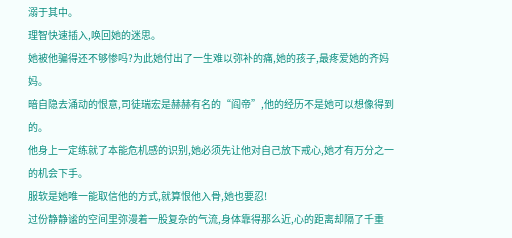溺于其中。
理智快速插入,唤回她的迷思。
她被他骗得还不够惨吗?为此她付出了一生难以弥补的痛,她的孩子,最疼爱她的齐妈妈。
暗自隐去涌动的恨意,司徒瑞宏是赫赫有名的“阎帝”,他的经历不是她可以想像得到的。
他身上一定练就了本能危机感的识别,她必须先让他对自己放下戒心,她才有万分之一的机会下手。
服软是她唯一能取信他的方式,就算恨他入骨,她也要忍!
过份静静谧的空间里弥漫着一股复杂的气流,身体靠得那么近,心的距离却隔了千重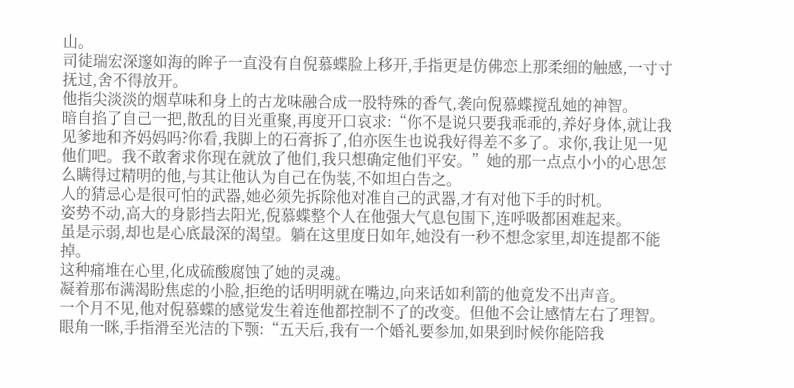山。
司徒瑞宏深邃如海的眸子一直没有自倪慕蝶脸上移开,手指更是仿佛恋上那柔细的触感,一寸寸抚过,舍不得放开。
他指尖淡淡的烟草味和身上的古龙味融合成一股特殊的香气,袭向倪慕蝶搅乱她的神智。
暗自掐了自己一把,散乱的目光重聚,再度开口哀求:“你不是说只要我乖乖的,养好身体,就让我见爹地和齐妈妈吗?你看,我脚上的石膏拆了,伯亦医生也说我好得差不多了。求你,我让见一见他们吧。我不敢奢求你现在就放了他们,我只想确定他们平安。”她的那一点点小小的心思怎么瞒得过精明的他,与其让他认为自己在伪装,不如坦白告之。
人的猜忌心是很可怕的武器,她必须先拆除他对准自己的武器,才有对他下手的时机。
姿势不动,高大的身影挡去阳光,倪慕蝶整个人在他强大气息包围下,连呼吸都困难起来。
虽是示弱,却也是心底最深的渴望。躺在这里度日如年,她没有一秒不想念家里,却连提都不能掉。
这种痛堆在心里,化成硫酸腐蚀了她的灵魂。
凝着那布满渴盼焦虑的小脸,拒绝的话明明就在嘴边,向来话如利箭的他竟发不出声音。
一个月不见,他对倪慕蝶的感觉发生着连他都控制不了的改变。但他不会让感情左右了理智。
眼角一眯,手指滑至光洁的下颚:“五天后,我有一个婚礼要参加,如果到时候你能陪我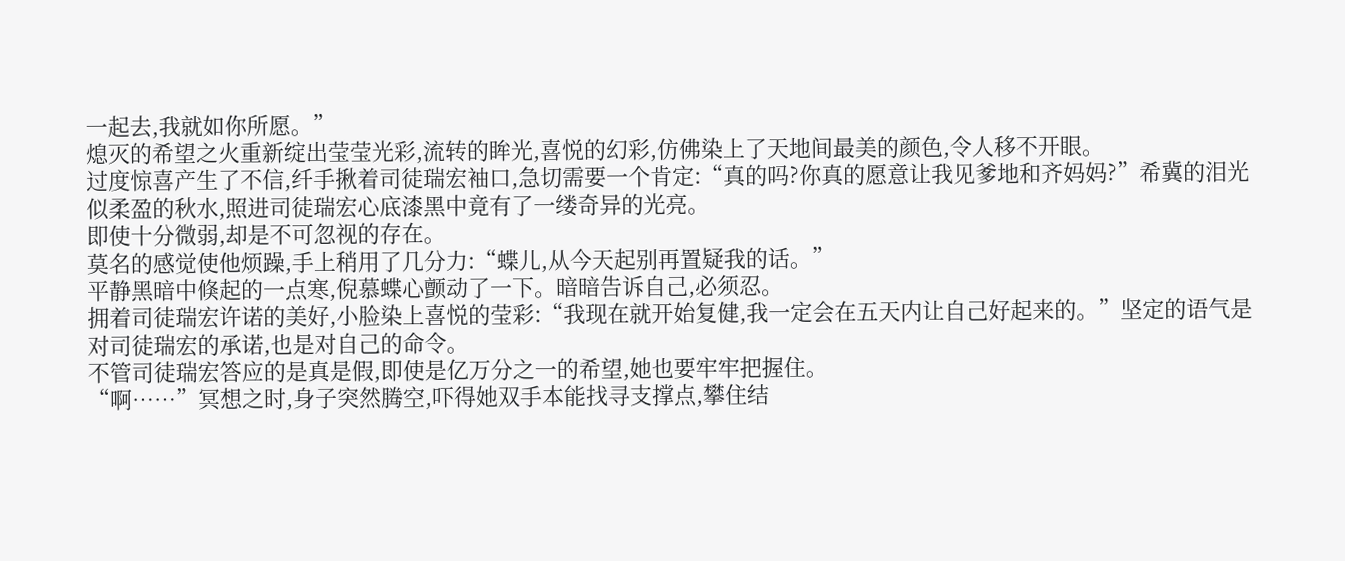一起去,我就如你所愿。”
熄灭的希望之火重新绽出莹莹光彩,流转的眸光,喜悦的幻彩,仿佛染上了天地间最美的颜色,令人移不开眼。
过度惊喜产生了不信,纤手揪着司徒瑞宏袖口,急切需要一个肯定:“真的吗?你真的愿意让我见爹地和齐妈妈?”希冀的泪光似柔盈的秋水,照进司徒瑞宏心底漆黑中竟有了一缕奇异的光亮。
即使十分微弱,却是不可忽视的存在。
莫名的感觉使他烦躁,手上稍用了几分力:“蝶儿,从今天起别再置疑我的话。”
平静黑暗中倏起的一点寒,倪慕蝶心颤动了一下。暗暗告诉自己,必须忍。
拥着司徒瑞宏许诺的美好,小脸染上喜悦的莹彩:“我现在就开始复健,我一定会在五天内让自己好起来的。”坚定的语气是对司徒瑞宏的承诺,也是对自己的命令。
不管司徒瑞宏答应的是真是假,即使是亿万分之一的希望,她也要牢牢把握住。
“啊……”冥想之时,身子突然腾空,吓得她双手本能找寻支撑点,攀住结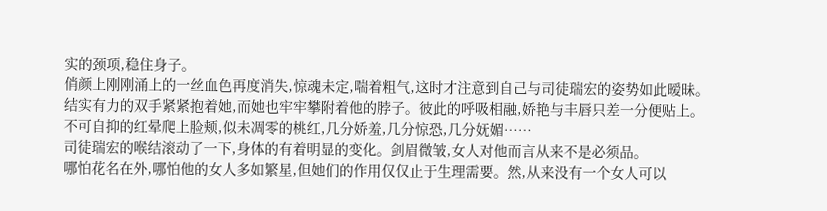实的颈项,稳住身子。
俏颜上刚刚涌上的一丝血色再度消失,惊魂未定,喘着粗气,这时才注意到自己与司徒瑞宏的姿势如此暧昧。
结实有力的双手紧紧抱着她,而她也牢牢攀附着他的脖子。彼此的呼吸相融,娇艳与丰唇只差一分便贴上。
不可自抑的红晕爬上脸颊,似未凋零的桃红,几分娇羞,几分惊恐,几分妩媚……
司徒瑞宏的喉结滚动了一下,身体的有着明显的变化。剑眉微皱,女人对他而言从来不是必须品。
哪怕花名在外,哪怕他的女人多如繁星,但她们的作用仅仅止于生理需要。然,从来没有一个女人可以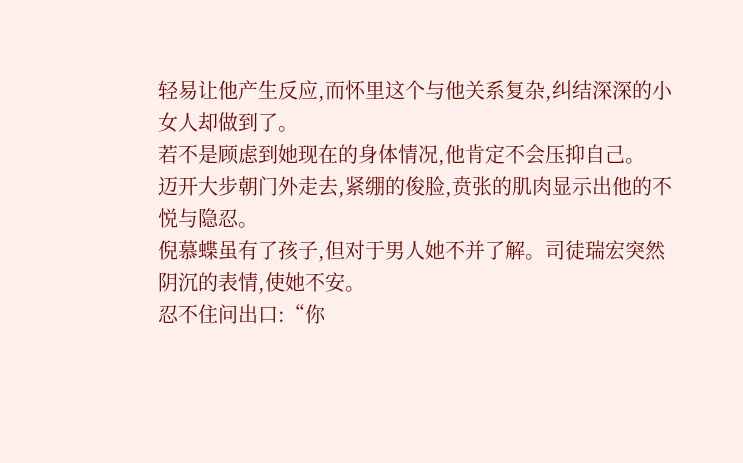轻易让他产生反应,而怀里这个与他关系复杂,纠结深深的小女人却做到了。
若不是顾虑到她现在的身体情况,他肯定不会压抑自己。
迈开大步朝门外走去,紧绷的俊脸,贲张的肌肉显示出他的不悦与隐忍。
倪慕蝶虽有了孩子,但对于男人她不并了解。司徒瑞宏突然阴沉的表情,使她不安。
忍不住问出口:“你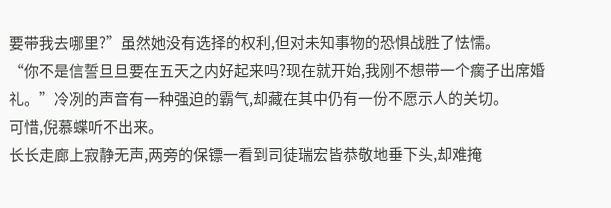要带我去哪里?”虽然她没有选择的权利,但对未知事物的恐惧战胜了怯懦。
“你不是信誓旦旦要在五天之内好起来吗?现在就开始,我刚不想带一个瘸子出席婚礼。”冷冽的声音有一种强迫的霸气,却藏在其中仍有一份不愿示人的关切。
可惜,倪慕蝶听不出来。
长长走廊上寂静无声,两旁的保镖一看到司徒瑞宏皆恭敬地垂下头,却难掩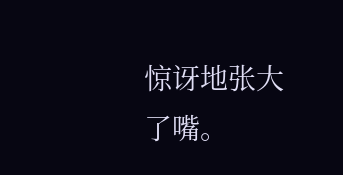惊讶地张大了嘴。